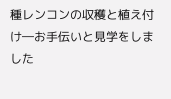種レンコンの収穫と植え付け―お手伝いと見学をしました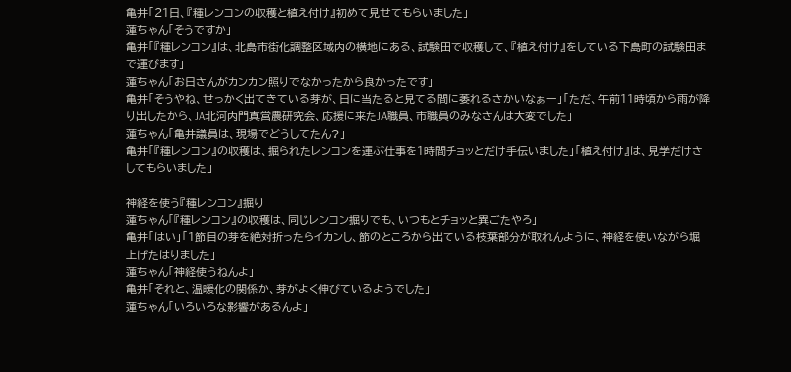亀井「21日、『種レンコンの収穫と植え付け』初めて見せてもらいました」
蓮ちゃん「そうですか」
亀井「『種レンコン』は、北島市街化調整区域内の横地にある、試験田で収穫して、『植え付け』をしている下島町の試験田まで運びます」
蓮ちゃん「お日さんがカンカン照りでなかったから良かったです」
亀井「そうやね、せっかく出てきている芽が、日に当たると見てる間に萎れるさかいなぁー」「ただ、午前11時頃から雨が降り出したから、JA北河内門真営農研究会、応援に来たJA職員、市職員のみなさんは大変でした」
蓮ちゃん「亀井議員は、現場でどうしてたん?」
亀井「『種レンコン』の収穫は、掘られたレンコンを運ぶ仕事を1時間チョッとだけ手伝いました」「植え付け』は、見学だけさしてもらいました」

神経を使う『種レンコン』掘り
蓮ちゃん「『種レンコン』の収穫は、同じレンコン掘りでも、いつもとチョッと異ごたやろ」
亀井「はい」「1節目の芽を絶対折ったらイカンし、節のところから出ている枝葉部分が取れんように、神経を使いながら堀上げたはりました」
蓮ちゃん「神経使うねんよ」
亀井「それと、温暖化の関係か、芽がよく伸びているようでした」
蓮ちゃん「いろいろな影響があるんよ」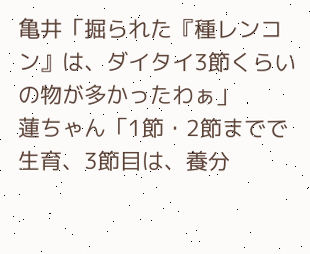亀井「掘られた『種レンコン』は、ダイタイ3節くらいの物が多かったわぁ」
蓮ちゃん「1節・2節までで生育、3節目は、養分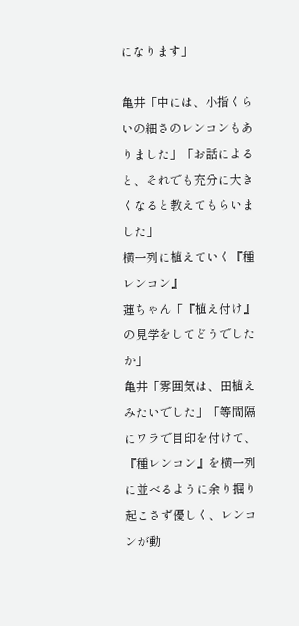になります」

亀井「中には、小指くらいの細さのレンコンもありました」「お話によると、それでも充分に大きくなると教えてもらいました」
横一列に植えていく『種レンコン』
蓮ちゃん「『植え付け』の見学をしてどうでしたか」
亀井「雰囲気は、田植えみたいでした」「等間隔にワラで目印を付けて、『種レンコン』を横一列に並べるように余り掘り起こさず優しく、レンコンが動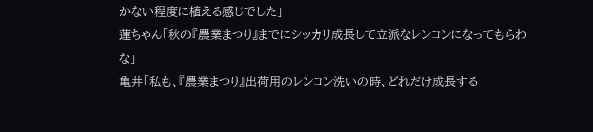かない程度に植える感じでした」
蓮ちゃん「秋の『農業まつり』までにシッカリ成長して立派なレンコンになってもらわな」
亀井「私も、『農業まつり』出荷用のレンコン洗いの時、どれだけ成長する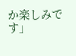か楽しみです」